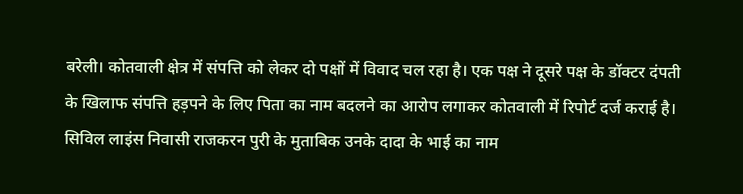बरेली। कोतवाली क्षेत्र में संपत्ति को लेकर दो पक्षों में विवाद चल रहा है। एक पक्ष ने दूसरे पक्ष के डॉक्टर दंपती के खिलाफ संपत्ति हड़पने के लिए पिता का नाम बदलने का आरोप लगाकर कोतवाली में रिपोर्ट दर्ज कराई है।
सिविल लाइंस निवासी राजकरन पुरी के मुताबिक उनके दादा के भाई का नाम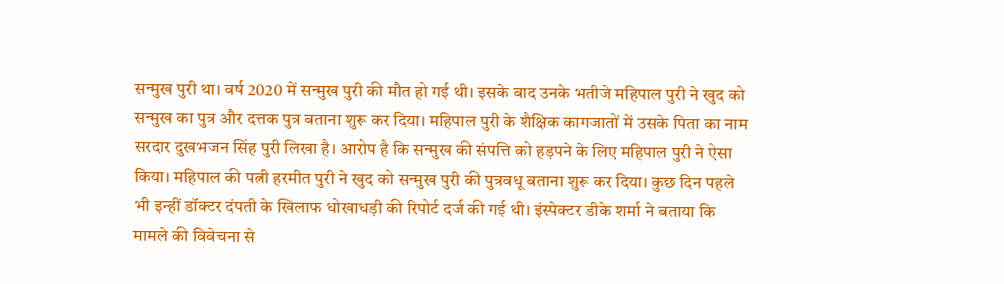सन्मुख पुरी था। वर्ष 2020 में सन्मुख पुरी की मौत हो गई थी। इसके बाद उनके भतीजे महिपाल पुरी ने खुद को सन्मुख का पुत्र और दत्तक पुत्र बताना शुरू कर दिया। महिपाल पुरी के शैक्षिक कागजातों में उसके पिता का नाम सरदार दुखभजन सिंह पुरी लिखा है। आरोप है कि सन्मुख की संपत्ति को हड़पने के लिए महिपाल पुरी ने ऐसा किया। महिपाल की पत्नी हरमीत पुरी ने खुद को सन्मुख पुरी की पुत्रवधू बताना शुरू कर दिया। कुछ दिन पहले भी इन्हीं डॉक्टर दंपती के खिलाफ धोखाधड़ी की रिपोर्ट दर्ज की गई थी। इंस्पेक्टर डीके शर्मा ने बताया कि मामले की विवेचना से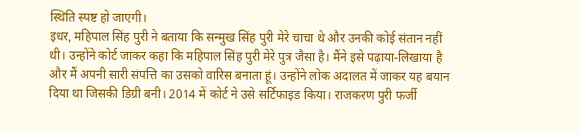स्थिति स्पष्ट हो जाएगी।
इधर, महिपाल सिंह पुरी ने बताया कि सन्मुख सिंह पुरी मेरे चाचा थे और उनकी कोई संतान नहीं थी। उन्होंने कोर्ट जाकर कहा कि महिपाल सिंह पुरी मेरे पुत्र जैसा है। मैंने इसे पढ़ाया-लिखाया है और मैं अपनी सारी संपत्ति का उसको वारिस बनाता हूं। उन्होंने लोक अदालत में जाकर यह बयान दिया था जिसकी डिग्री बनी। 2014 में कोर्ट ने उसे सर्टिफाइड किया। राजकरण पुरी फर्जी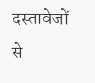दस्तावेजों से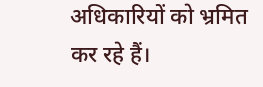अधिकारियों को भ्रमित कर रहे हैं।